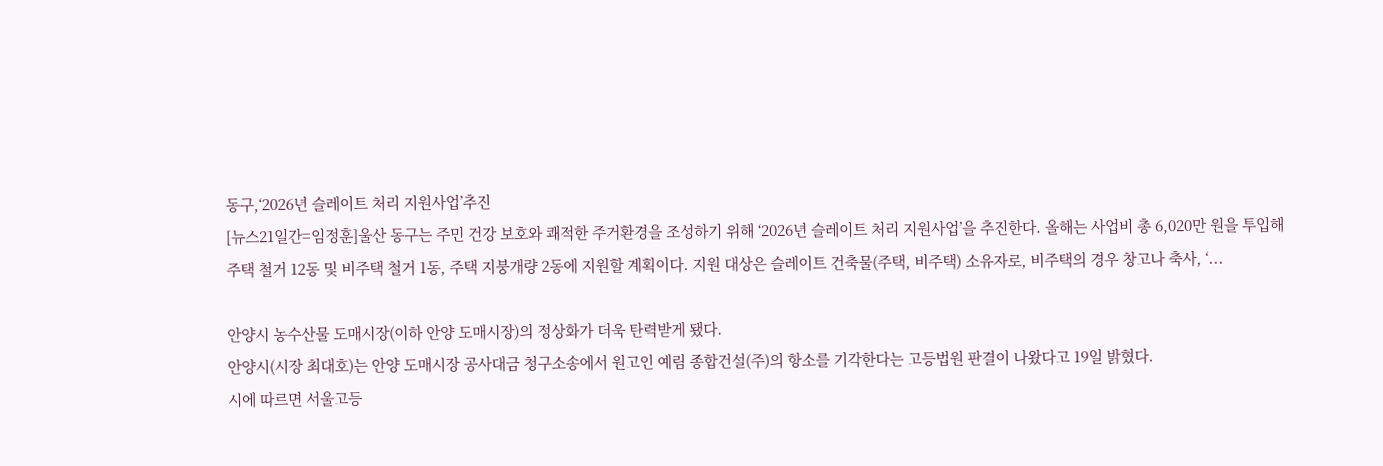동구,‘2026년 슬레이트 처리 지원사업’추진
[뉴스21일간=임정훈]울산 동구는 주민 건강 보호와 쾌적한 주거환경을 조성하기 위해 ‘2026년 슬레이트 처리 지원사업’을 추진한다. 올해는 사업비 총 6,020만 원을 투입해 주택 철거 12동 및 비주택 철거 1동, 주택 지붕개량 2동에 지원할 계획이다. 지원 대상은 슬레이트 건축물(주택, 비주택) 소유자로, 비주택의 경우 창고나 축사, ‘...

안양시 농수산물 도매시장(이하 안양 도매시장)의 정상화가 더욱 탄력받게 됐다.
안양시(시장 최대호)는 안양 도매시장 공사대금 청구소송에서 원고인 예림 종합건설(주)의 항소를 기각한다는 고등법원 판결이 나왔다고 19일 밝혔다.
시에 따르면 서울고등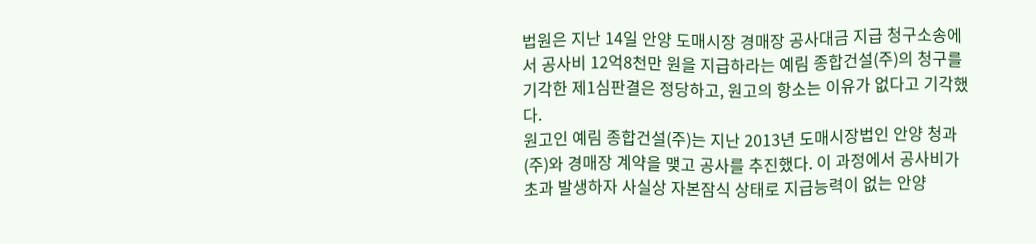법원은 지난 14일 안양 도매시장 경매장 공사대금 지급 청구소송에서 공사비 12억8천만 원을 지급하라는 예림 종합건설(주)의 청구를 기각한 제1심판결은 정당하고, 원고의 항소는 이유가 없다고 기각했다.
원고인 예림 종합건설(주)는 지난 2013년 도매시장법인 안양 청과(주)와 경매장 계약을 맺고 공사를 추진했다. 이 과정에서 공사비가 초과 발생하자 사실상 자본잠식 상태로 지급능력이 없는 안양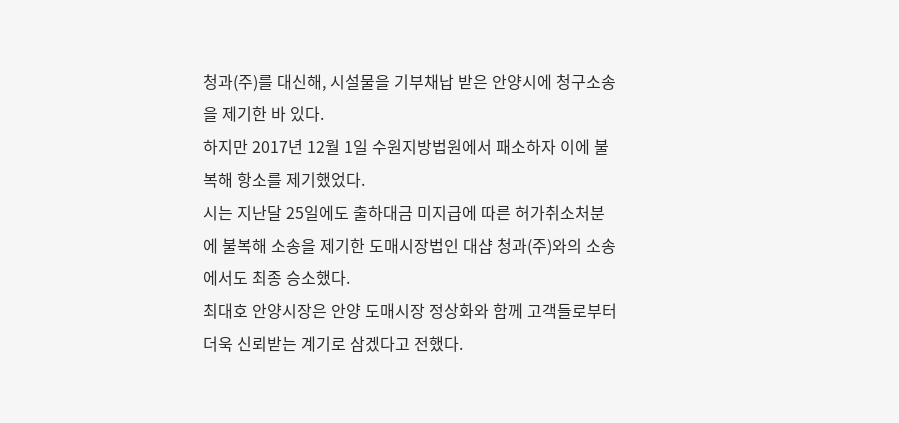청과(주)를 대신해, 시설물을 기부채납 받은 안양시에 청구소송을 제기한 바 있다.
하지만 2017년 12월 1일 수원지방법원에서 패소하자 이에 불복해 항소를 제기했었다.
시는 지난달 25일에도 출하대금 미지급에 따른 허가취소처분에 불복해 소송을 제기한 도매시장법인 대샵 청과(주)와의 소송에서도 최종 승소했다.
최대호 안양시장은 안양 도매시장 정상화와 함께 고객들로부터 더욱 신뢰받는 계기로 삼겠다고 전했다.